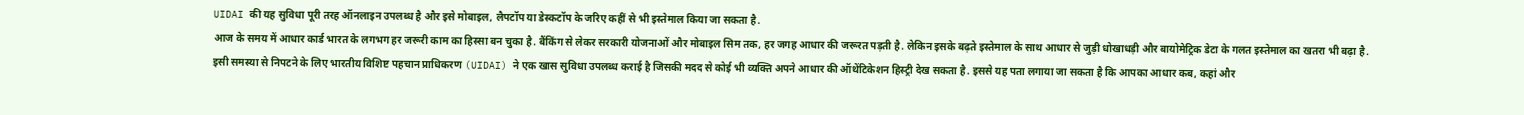UIDAI की यह सुविधा पूरी तरह ऑनलाइन उपलब्ध है और इसे मोबाइल, लैपटॉप या डेस्कटॉप के जरिए कहीं से भी इस्तेमाल किया जा सकता है.
आज के समय में आधार कार्ड भारत के लगभग हर जरूरी काम का हिस्सा बन चुका है. बैंकिंग से लेकर सरकारी योजनाओं और मोबाइल सिम तक, हर जगह आधार की जरूरत पड़ती है. लेकिन इसके बढ़ते इस्तेमाल के साथ आधार से जुड़ी धोखाधड़ी और बायोमेट्रिक डेटा के गलत इस्तेमाल का खतरा भी बढ़ा है.
इसी समस्या से निपटने के लिए भारतीय विशिष्ट पहचान प्राधिकरण (UIDAI) ने एक खास सुविधा उपलब्ध कराई है जिसकी मदद से कोई भी व्यक्ति अपने आधार की ऑथेंटिकेशन हिस्ट्री देख सकता है. इससे यह पता लगाया जा सकता है कि आपका आधार कब, कहां और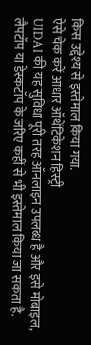किस उद्देश्य से इस्तेमाल किया गया.
ऐसे चेक करें आधार ऑथेंटिकेशन हिस्ट्री
UIDAI की यह सुविधा पूरी तरह ऑनलाइन उपलब्ध है और इसे मोबाइल, लैपटॉप या डेस्कटॉप के जरिए कहीं से भी इस्तेमाल किया जा सकता है.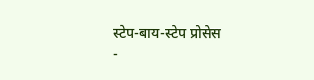स्टेप-बाय-स्टेप प्रोसेस
-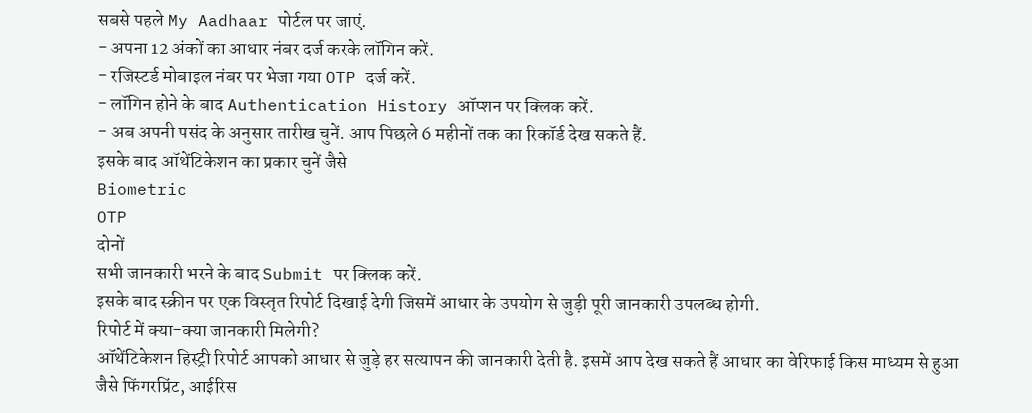सबसे पहले My Aadhaar पोर्टल पर जाएं.
- अपना 12 अंकों का आधार नंबर दर्ज करके लॉगिन करें.
- रजिस्टर्ड मोबाइल नंबर पर भेजा गया OTP दर्ज करें.
- लॉगिन होने के बाद Authentication History ऑप्शन पर क्लिक करें.
- अब अपनी पसंद के अनुसार तारीख चुनें. आप पिछले 6 महीनों तक का रिकॉर्ड देख सकते हैं.
इसके बाद ऑथेंटिकेशन का प्रकार चुनें जैसे
Biometric
OTP
दोनों
सभी जानकारी भरने के बाद Submit पर क्लिक करें.
इसके बाद स्क्रीन पर एक विस्तृत रिपोर्ट दिखाई देगी जिसमें आधार के उपयोग से जुड़ी पूरी जानकारी उपलब्ध होगी.
रिपोर्ट में क्या-क्या जानकारी मिलेगी?
ऑथेंटिकेशन हिस्ट्री रिपोर्ट आपको आधार से जुड़े हर सत्यापन की जानकारी देती है. इसमें आप देख सकते हैं आधार का वेरिफाई किस माध्यम से हुआ जैसे फिंगरप्रिंट, आईरिस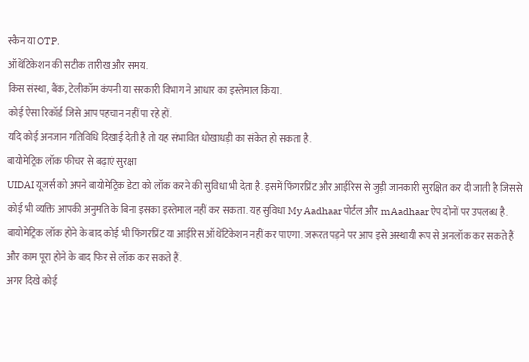स्कैन या OTP.
ऑथेंटिकेशन की सटीक तारीख और समय.
किस संस्था, बैंक, टेलीकॉम कंपनी या सरकारी विभाग ने आधार का इस्तेमाल किया.
कोई ऐसा रिकॉर्ड जिसे आप पहचान नहीं पा रहे हों.
यदि कोई अनजान गतिविधि दिखाई देती है तो यह संभावित धोखाधड़ी का संकेत हो सकता है.
बायोमेट्रिक लॉक फीचर से बढ़ाएं सुरक्षा
UIDAI यूजर्स को अपने बायोमेट्रिक डेटा को लॉक करने की सुविधा भी देता है. इसमें फिंगरप्रिंट और आईरिस से जुड़ी जानकारी सुरक्षित कर दी जाती है जिससे कोई भी व्यक्ति आपकी अनुमति के बिना इसका इस्तेमाल नहीं कर सकता. यह सुविधा My Aadhaar पोर्टल और mAadhaar ऐप दोनों पर उपलब्ध है.
बायोमेट्रिक लॉक होने के बाद कोई भी फिंगरप्रिंट या आईरिस ऑथेंटिकेशन नहीं कर पाएगा. जरूरत पड़ने पर आप इसे अस्थायी रूप से अनलॉक कर सकते हैं और काम पूरा होने के बाद फिर से लॉक कर सकते हैं.
अगर दिखे कोई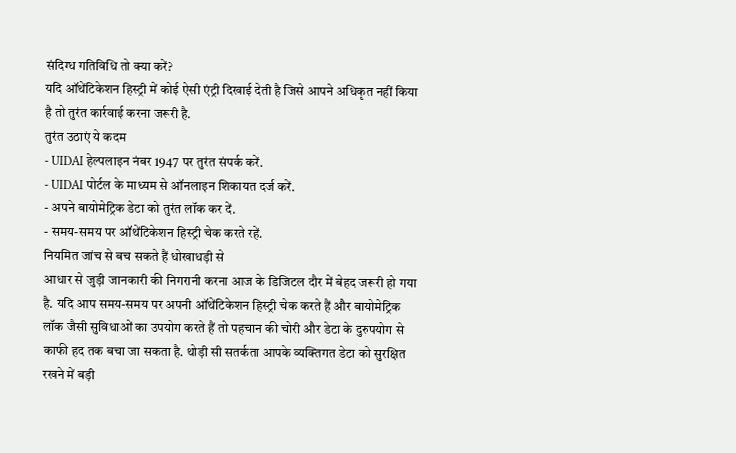संदिग्ध गतिविधि तो क्या करें?
यदि ऑथेंटिकेशन हिस्ट्री में कोई ऐसी एंट्री दिखाई देती है जिसे आपने अधिकृत नहीं किया है तो तुरंत कार्रवाई करना जरूरी है.
तुरंत उठाएं ये कदम
- UIDAI हेल्पलाइन नंबर 1947 पर तुरंत संपर्क करें.
- UIDAI पोर्टल के माध्यम से ऑनलाइन शिकायत दर्ज करें.
- अपने बायोमेट्रिक डेटा को तुरंत लॉक कर दें.
- समय-समय पर ऑथेंटिकेशन हिस्ट्री चेक करते रहें.
नियमित जांच से बच सकते हैं धोखाधड़ी से
आधार से जुड़ी जानकारी की निगरानी करना आज के डिजिटल दौर में बेहद जरूरी हो गया है. यदि आप समय-समय पर अपनी ऑथेंटिकेशन हिस्ट्री चेक करते हैं और बायोमेट्रिक लॉक जैसी सुविधाओं का उपयोग करते हैं तो पहचान की चोरी और डेटा के दुरुपयोग से काफी हद तक बचा जा सकता है. थोड़ी सी सतर्कता आपके व्यक्तिगत डेटा को सुरक्षित रखने में बड़ी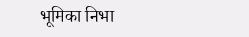भूमिका निभा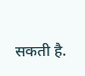सकती है.